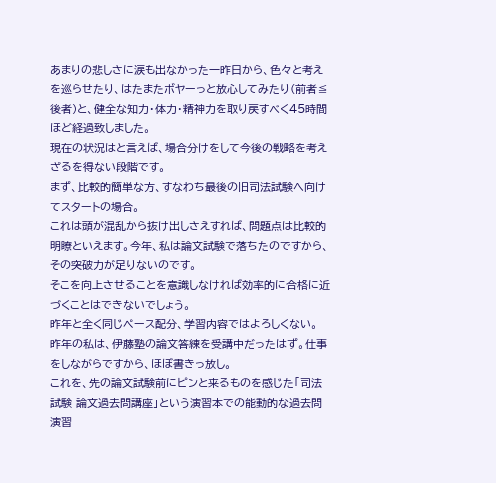あまりの悲しさに涙も出なかった一昨日から、色々と考えを巡らせたり、はたまたボヤーっと放心してみたり(前者≦後者)と、健全な知力・体力・精神力を取り戻すべく45時間ほど経過致しました。
現在の状況はと言えば、場合分けをして今後の戦略を考えざるを得ない段階です。
まず、比較的簡単な方、すなわち最後の旧司法試験へ向けてスタートの場合。
これは頭が混乱から抜け出しさえすれば、問題点は比較的明瞭といえます。今年、私は論文試験で落ちたのですから、その突破力が足りないのです。
そこを向上させることを意識しなければ効率的に合格に近づくことはできないでしょう。
昨年と全く同じペース配分、学習内容ではよろしくない。
昨年の私は、伊藤塾の論文答練を受講中だったはず。仕事をしながらですから、ほぼ書きっ放し。
これを、先の論文試験前にピンと来るものを感じた「司法試験 論文過去問講座」という演習本での能動的な過去問演習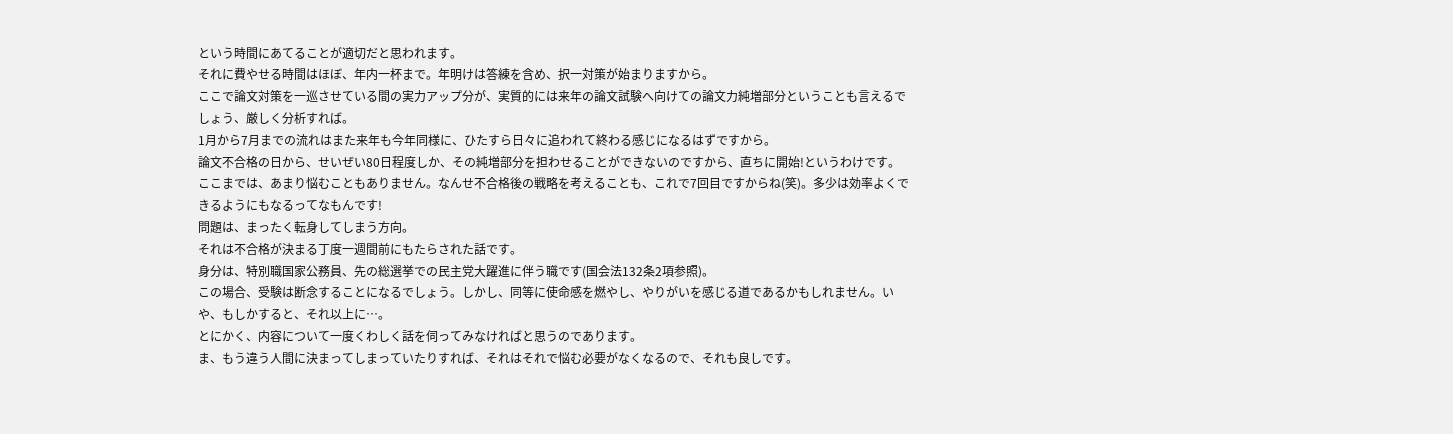という時間にあてることが適切だと思われます。
それに費やせる時間はほぼ、年内一杯まで。年明けは答練を含め、択一対策が始まりますから。
ここで論文対策を一巡させている間の実力アップ分が、実質的には来年の論文試験へ向けての論文力純増部分ということも言えるでしょう、厳しく分析すれば。
1月から7月までの流れはまた来年も今年同様に、ひたすら日々に追われて終わる感じになるはずですから。
論文不合格の日から、せいぜい80日程度しか、その純増部分を担わせることができないのですから、直ちに開始!というわけです。
ここまでは、あまり悩むこともありません。なんせ不合格後の戦略を考えることも、これで7回目ですからね(笑)。多少は効率よくできるようにもなるってなもんです!
問題は、まったく転身してしまう方向。
それは不合格が決まる丁度一週間前にもたらされた話です。
身分は、特別職国家公務員、先の総選挙での民主党大躍進に伴う職です(国会法132条2項参照)。
この場合、受験は断念することになるでしょう。しかし、同等に使命感を燃やし、やりがいを感じる道であるかもしれません。いや、もしかすると、それ以上に…。
とにかく、内容について一度くわしく話を伺ってみなければと思うのであります。
ま、もう違う人間に決まってしまっていたりすれば、それはそれで悩む必要がなくなるので、それも良しです。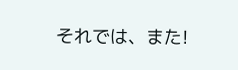それでは、また!